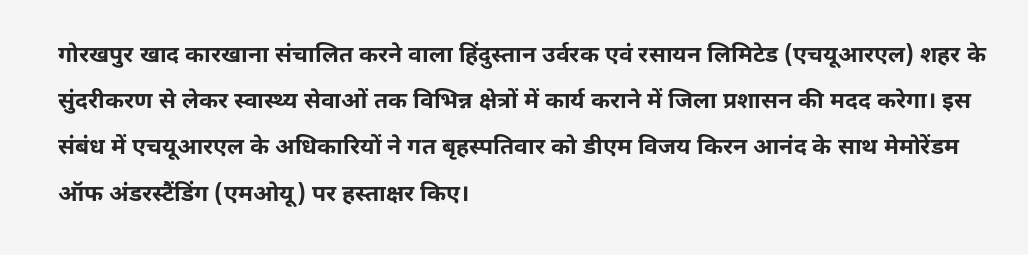गोरखपुर खाद कारखाना संचालित करने वाला हिंदुस्तान उर्वरक एवं रसायन लिमिटेड (एचयूआरएल) शहर के सुंदरीकरण से लेकर स्वास्थ्य सेवाओं तक विभिन्न क्षेत्रों में कार्य कराने में जिला प्रशासन की मदद करेगा। इस संबंध में एचयूआरएल के अधिकारियों ने गत बृहस्पतिवार को डीएम विजय किरन आनंद के साथ मेमोरेंडम ऑफ अंडरस्टैंडिंग (एमओयू) पर हस्ताक्षर किए।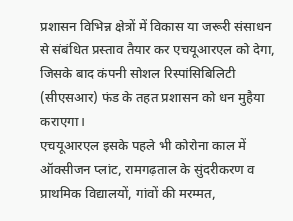प्रशासन विभिन्न क्षेत्रों में विकास या जरूरी संसाधन से संबंधित प्रस्ताव तैयार कर एचयूआरएल को देगा, जिसके बाद कंपनी सोशल रिस्पांसिबिलिटी (सीएसआर) फंड के तहत प्रशासन को धन मुहैया कराएगा।
एचयूआरएल इसके पहले भी कोरोना काल में ऑक्सीजन प्लांट, रामगढ़ताल के सुंदरीकरण व प्राथमिक विद्यालयों, गांवों की मरम्मत,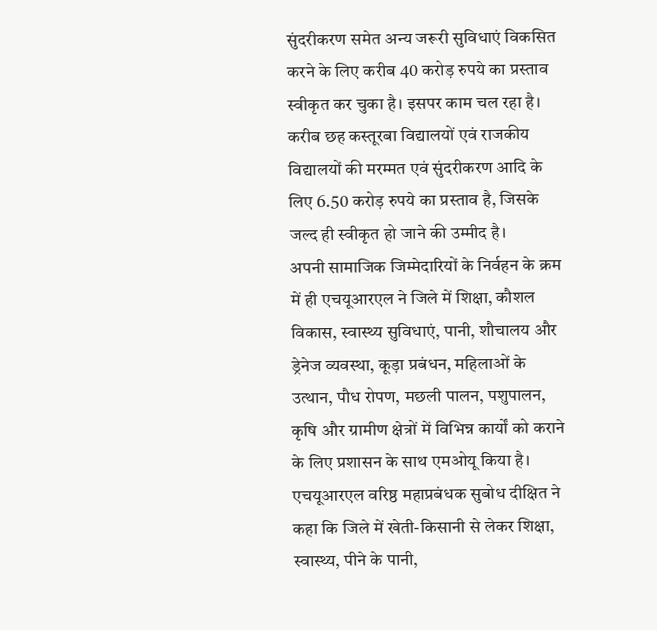सुंदरीकरण समेत अन्य जरूरी सुविधाएं विकसित करने के लिए करीब 40 करोड़ रुपये का प्रस्ताव स्वीकृत कर चुका है। इसपर काम चल रहा है। करीब छह कस्तूरबा विद्यालयों एवं राजकीय विद्यालयों की मरम्मत एवं सुंदरीकरण आदि के लिए 6.50 करोड़ रुपये का प्रस्ताव है, जिसके जल्द ही स्वीकृत हो जाने की उम्मीद है।
अपनी सामाजिक जिम्मेदारियों के निर्वहन के क्रम में ही एचयूआरएल ने जिले में शिक्षा, कौशल विकास, स्वास्थ्य सुविधाएं, पानी, शौचालय और ड्रेनेज व्यवस्था, कूड़ा प्रबंधन, महिलाओं के उत्थान, पौध रोपण, मछली पालन, पशुपालन, कृषि और ग्रामीण क्षेत्रों में विभिन्न कार्यों को कराने के लिए प्रशासन के साथ एमओयू किया है।
एचयूआरएल वरिष्ठ महाप्रबंधक सुबोध दीक्षित ने कहा कि जिले में खेती-किसानी से लेकर शिक्षा, स्वास्थ्य, पीने के पानी,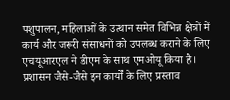पशुपालन, महिलाओं के उत्थान समेत विभिन्न क्षेत्रों में कार्य और जरूरी संसाधनों को उपलब्ध कराने के लिए एचयूआरएल ने डीएम के साथ एमओयू किया है। प्रशासन जैसे-जैसे इन कार्यों के लिए प्रस्ताव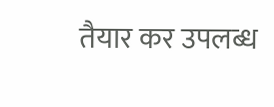तैयार कर उपलब्ध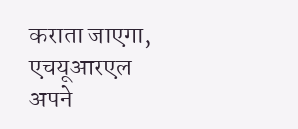कराता जाएगा, एचयूआरएल अपने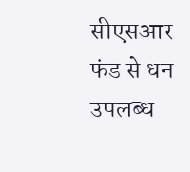सीएसआर फंड से धन उपलब्ध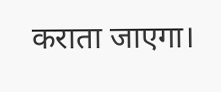कराता जाएगा।